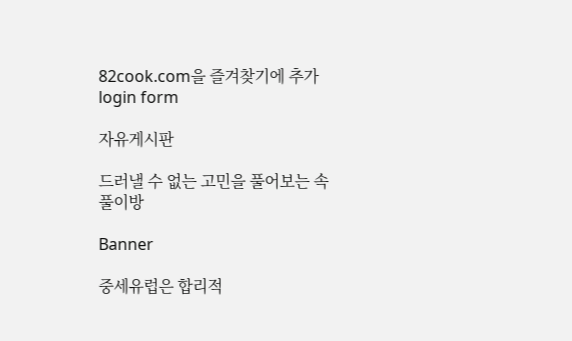82cook.com을 즐겨찾기에 추가
login form

자유게시판

드러낼 수 없는 고민을 풀어보는 속풀이방

Banner

중세유럽은 합리적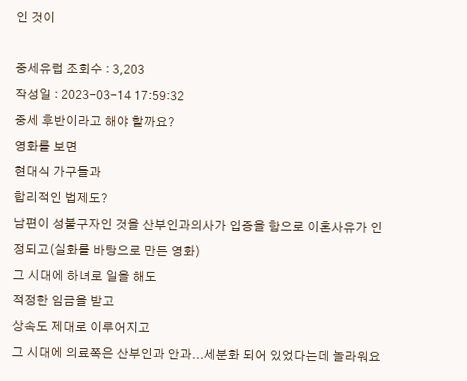인 것이

중세유럽 조회수 : 3,203
작성일 : 2023-03-14 17:59:32
중세 후반이라고 해야 할까요?
영화를 보면
현대식 가구들과
합리적인 법제도?
남편이 성불구자인 것을 산부인과의사가 입증을 함으로 이혼사유가 인정되고(실화를 바탕으로 만든 영화)
그 시대에 하녀로 일을 해도
적정한 임금을 받고
상속도 제대로 이루어지고
그 시대에 의료쪽은 산부인과 안과...세분화 되어 있었다는데 놀라워요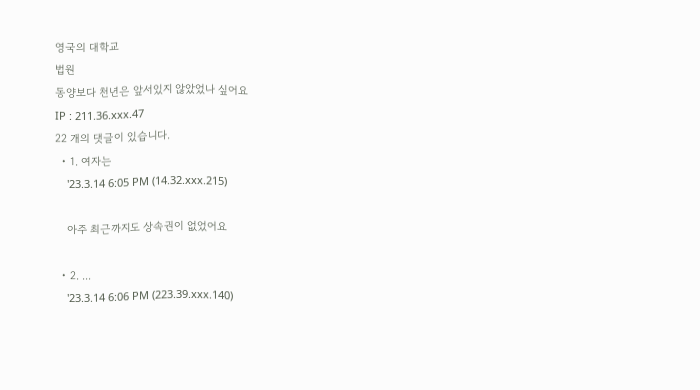영국의 대학교
법원
동양보다 천년은 앞서있지 않았었나 싶어요
IP : 211.36.xxx.47
22 개의 댓글이 있습니다.
  • 1. 여자는
    '23.3.14 6:05 PM (14.32.xxx.215)

    아주 최근까지도 상속권이 없었어요

  • 2. ...
    '23.3.14 6:06 PM (223.39.xxx.140)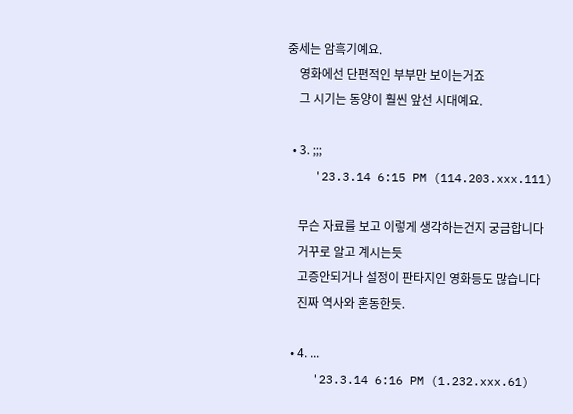중세는 암흑기예요.
    영화에선 단편적인 부부만 보이는거죠
    그 시기는 동양이 훨씬 앞선 시대예요.

  • 3. ;;;
    '23.3.14 6:15 PM (114.203.xxx.111)

    무슨 자료를 보고 이렇게 생각하는건지 궁금합니다
    거꾸로 알고 계시는듯
    고증안되거나 설정이 판타지인 영화등도 많습니다
    진짜 역사와 혼동한듯.

  • 4. ...
    '23.3.14 6:16 PM (1.232.xxx.61)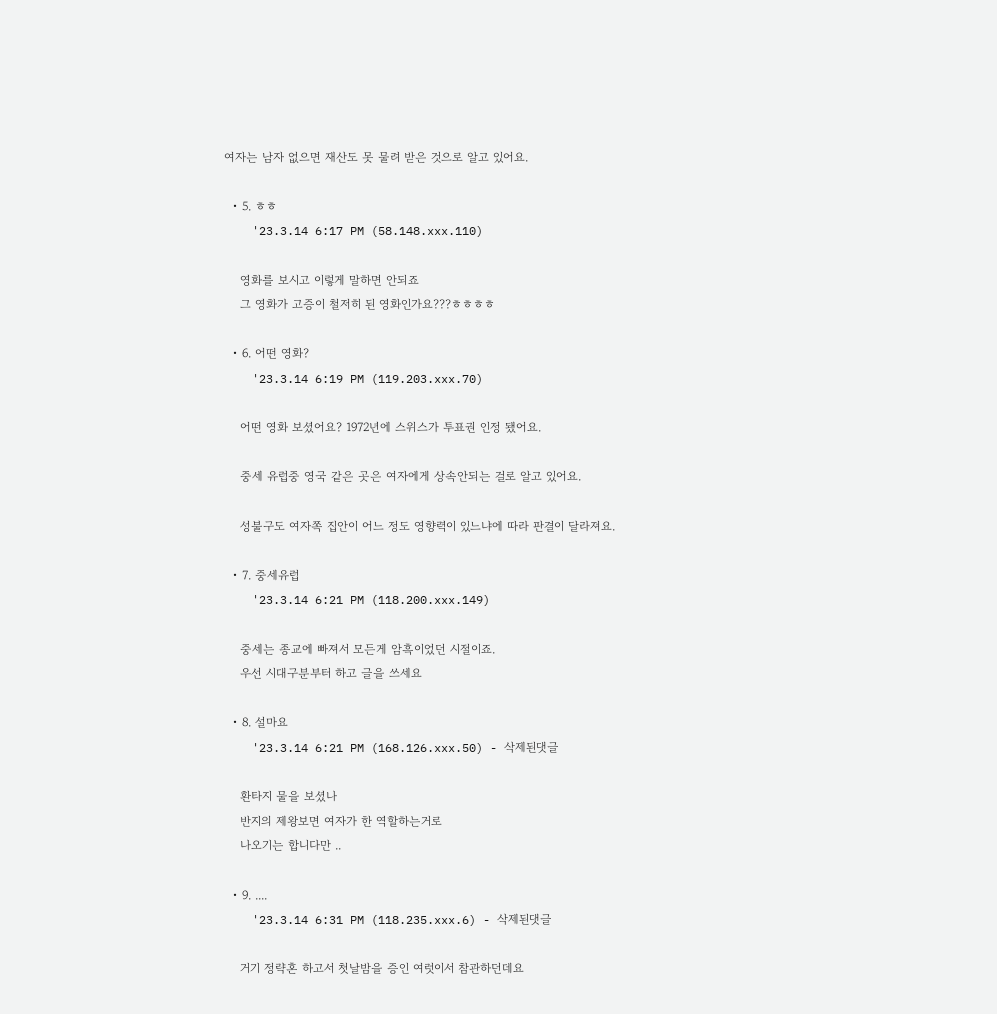여자는 남자 없으면 재산도 못 물려 받은 것으로 알고 있어요.

  • 5. ㅎㅎ
    '23.3.14 6:17 PM (58.148.xxx.110)

    영화를 보시고 이렇게 말하면 안되죠
    그 영화가 고증이 철저히 된 영화인가요???ㅎㅎㅎㅎ

  • 6. 어떤 영화?
    '23.3.14 6:19 PM (119.203.xxx.70)

    어떤 영화 보셨어요? 1972년에 스위스가 투표권 인정 됐어요.

    중세 유럽중 영국 같은 곳은 여자에게 상속안되는 걸로 알고 있어요.

    성불구도 여자쪽 집안이 어느 정도 영향력이 있느냐에 따라 판결이 달라져요.

  • 7. 중세유럽
    '23.3.14 6:21 PM (118.200.xxx.149)

    중세는 종교에 빠져서 모든게 암흑이었던 시절이죠.
    우선 시대구분부터 하고 글을 쓰세요

  • 8. 설마요
    '23.3.14 6:21 PM (168.126.xxx.50) - 삭제된댓글

    환타지 물을 보셨나
    반지의 제왕보면 여자가 한 역할하는거로
    나오기는 합니다만 ..

  • 9. ....
    '23.3.14 6:31 PM (118.235.xxx.6) - 삭제된댓글

    거기 정략혼 하고서 첫날밤을 증인 여럿이서 참관하던데요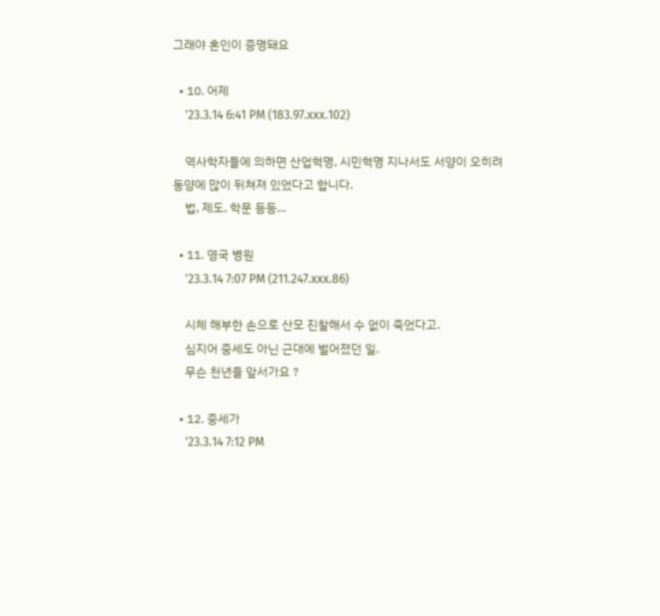그래야 혼인이 증명돼요

  • 10. 어제
    '23.3.14 6:41 PM (183.97.xxx.102)

    역사학자들에 의하면 산업혁명, 시민혁명 지나서도 서양이 오히려 동양에 많이 뒤쳐져 있었다고 합니다.
    법, 제도, 학문 등등...

  • 11. 영국 병원
    '23.3.14 7:07 PM (211.247.xxx.86)

    시체 해부한 손으로 산모 진찰해서 수 없이 죽었다고.
    심지어 중세도 아닌 근대에 벌어졌던 일.
    무슨 천년을 앞서가요 ?

  • 12. 중세가
    '23.3.14 7:12 PM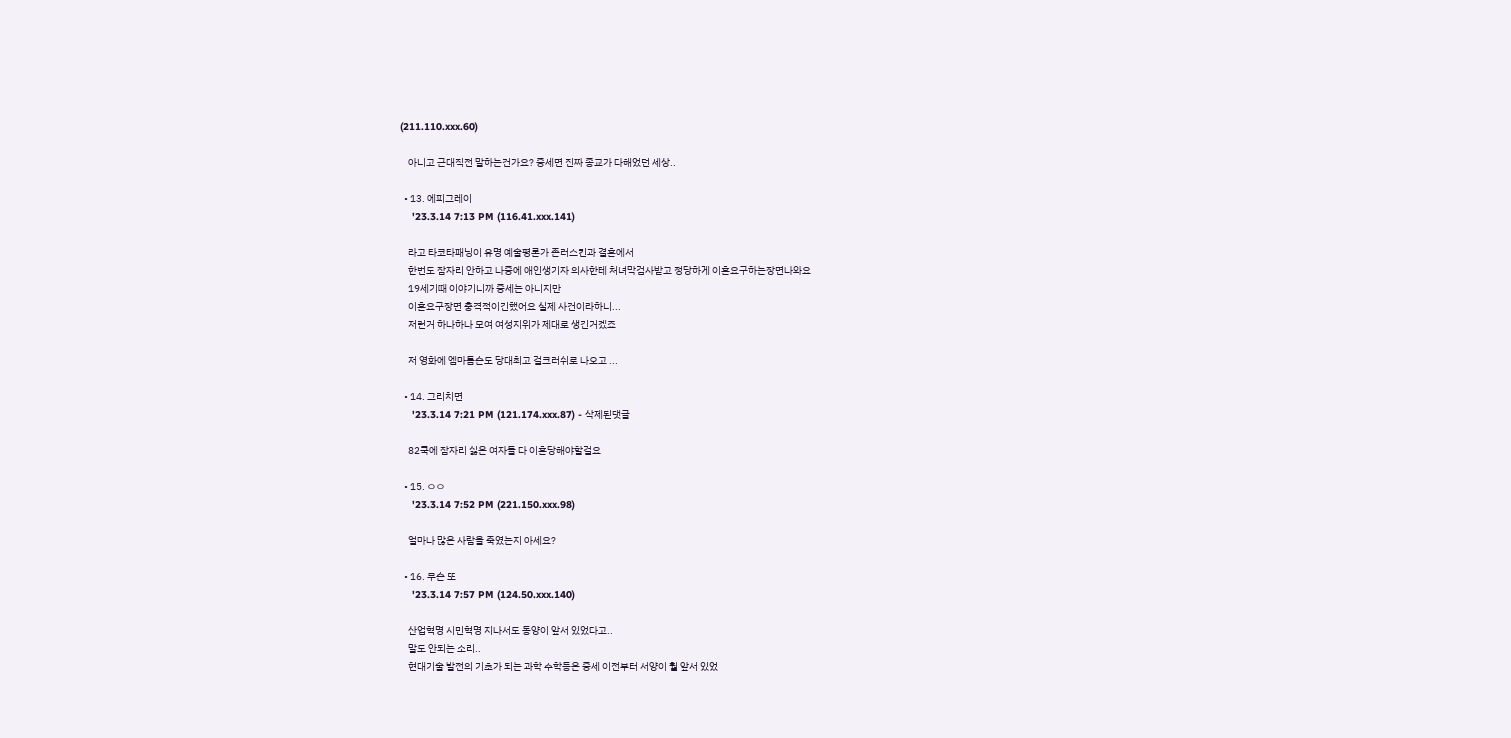(211.110.xxx.60)

    아니고 근대직전 말하는건가요? 중세면 진짜 종교가 다해었던 세상..

  • 13. 에피그레이
    '23.3.14 7:13 PM (116.41.xxx.141)

    라고 타코타패닝이 유명 예술평론가 존러스킨과 결혼에서
    한번도 잠자리 안하고 나중에 애인생기자 의사한테 처녀막검사받고 정당하게 이혼요구하는장면나와요
    19세기때 이야기니까 중세는 아니지만
    이혼요구장면 충격적이긴했어요 실제 사건이라하니...
    저런거 하나하나 모여 여성지위가 제대로 생긴거겠죠

    저 영화에 엠마톰슨도 당대최고 걸크러쉬로 나오고 ...

  • 14. 그리치면
    '23.3.14 7:21 PM (121.174.xxx.87) - 삭제된댓글

    82쿡에 잠자리 싫은 여자들 다 이혼당해야할걸요

  • 15. ㅇㅇ
    '23.3.14 7:52 PM (221.150.xxx.98)

    얼마나 많은 사람을 죽였는지 아세요?

  • 16. 무슨 또
    '23.3.14 7:57 PM (124.50.xxx.140)

    산업혁명 시민혁명 지나서도 동양이 앞서 있었다고..
    말도 안되는 소리..
    현대기술 발전의 기초가 되는 과학 수학등은 중세 이전부터 서양이 훨 앞서 있었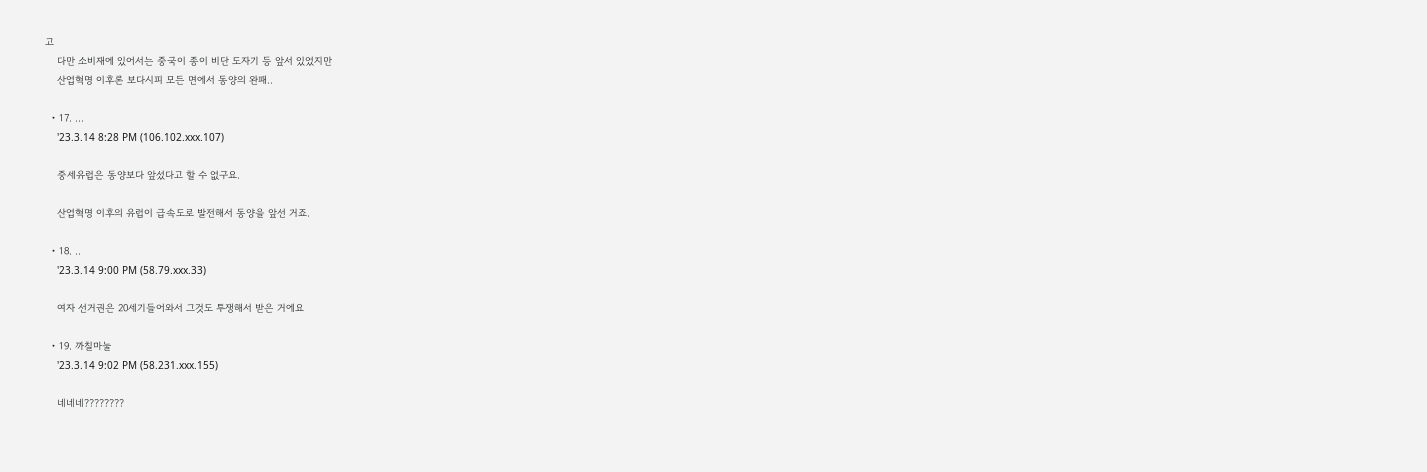고
    다만 소비재에 있어서는 중국이 종이 비단 도자기 등 앞서 있었지만
    산업혁명 이후론 보다시피 모든 면에서 동양의 완패..

  • 17. ...
    '23.3.14 8:28 PM (106.102.xxx.107)

    중세유럽은 동양보다 앞섰다고 할 수 없구요.

    산업혁명 이후의 유럽이 급속도로 발전해서 동양을 앞선 거죠.

  • 18. ..
    '23.3.14 9:00 PM (58.79.xxx.33)

    여자 선거권은 20세기들어와서 그것도 투쟁해서 받은 거에요

  • 19. 까칠마눌
    '23.3.14 9:02 PM (58.231.xxx.155)

    네네네????????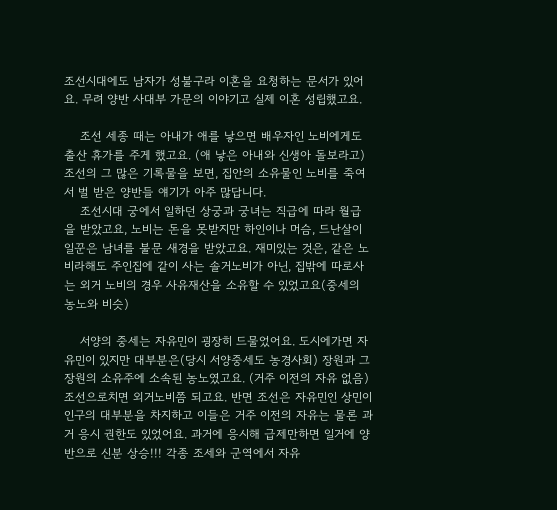조선시대에도 남자가 성불구라 이혼을 요청하는 문서가 있어요. 무려 양반 사대부 가문의 이야기고 실제 이혼 성립했고요.

    조선 세종 때는 아내가 애를 낳으면 배우자인 노비에게도 출산 휴가를 주게 했고요. (애 낳은 아내와 신생아 돌보라고) 조선의 그 많은 기록물을 보면, 집안의 소유물인 노비를 죽여서 벌 받은 양반들 얘기가 아주 많답니다.
    조선시대 궁에서 일하던 상궁과 궁녀는 직급에 따라 월급을 받았고요, 노비는 돈을 못받지만 하인이나 머슴, 드난살이 일꾼은 남녀를 불문 새경을 받았고요. 재미있는 것은, 같은 노비라해도 주인집에 같이 사는 솔거노비가 아닌, 집밖에 따로사는 외거 노비의 경우 사유재산을 소유할 수 있었고요(중세의 농노와 비슷)

    서양의 중세는 자유민이 굉장히 드물었어요. 도시에가면 자유민이 있지만 대부분은(당시 서양중세도 농경사회) 장원과 그 장원의 소유주에 소속된 농노였고요. (거주 이전의 자유 없음) 조선으로치면 외거노비쯤 되고요. 반면 조선은 자유민인 상민이 인구의 대부분을 차지하고 이들은 거주 이전의 자유는 물론 과거 응시 권한도 있었어요. 과거에 응시해 급제만하면 일거에 양반으로 신분 상승!!! 각종 조세와 군역에서 자유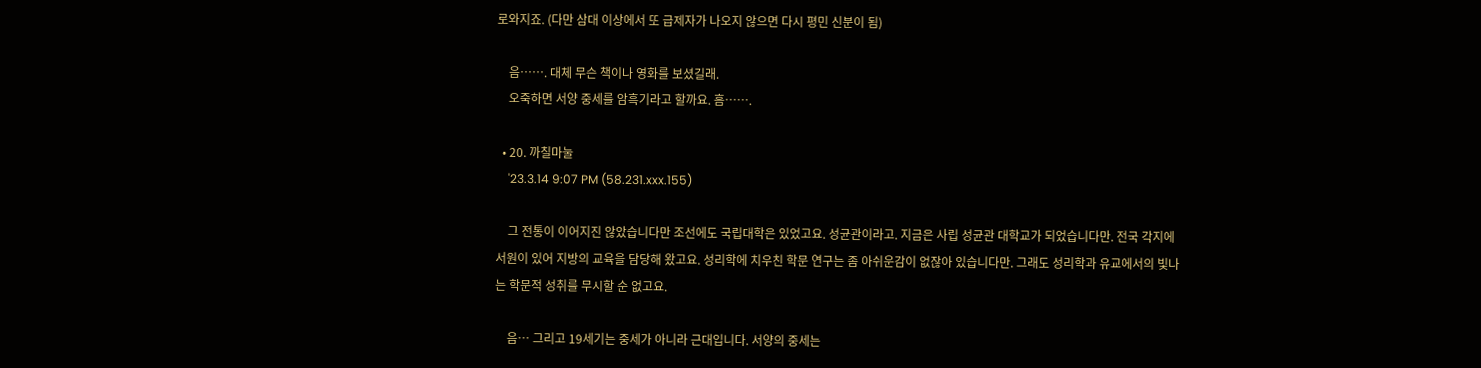로와지죠. (다만 삼대 이상에서 또 급제자가 나오지 않으면 다시 평민 신분이 됨)

    음……. 대체 무슨 책이나 영화를 보셨길래.
    오죽하면 서양 중세를 암흑기라고 할까요. 흠…….

  • 20. 까칠마눌
    '23.3.14 9:07 PM (58.231.xxx.155)

    그 전통이 이어지진 않았습니다만 조선에도 국립대학은 있었고요. 성균관이라고. 지금은 사립 성균관 대학교가 되었습니다만. 전국 각지에 서원이 있어 지방의 교육을 담당해 왔고요. 성리학에 치우친 학문 연구는 좀 아쉬운감이 없잖아 있습니다만. 그래도 성리학과 유교에서의 빛나는 학문적 성취를 무시할 순 없고요.

    음… 그리고 19세기는 중세가 아니라 근대입니다. 서양의 중세는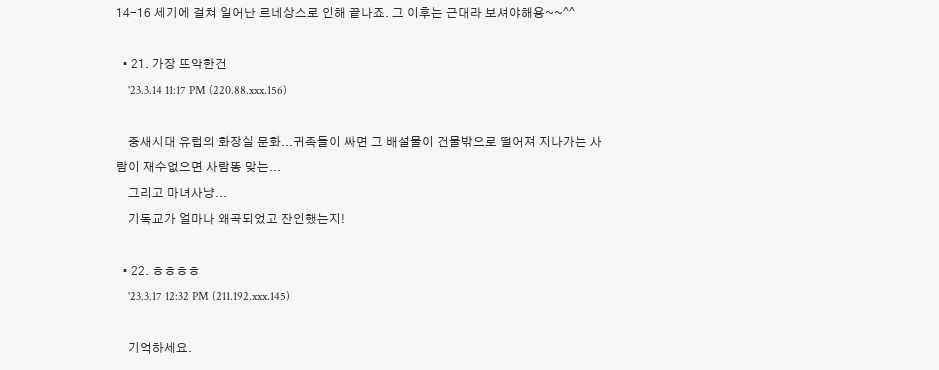14-16 세기에 걸쳐 일어난 르네상스로 인해 끝나죠. 그 이후는 근대라 보셔야해용~~^^

  • 21. 가장 뜨악한건
    '23.3.14 11:17 PM (220.88.xxx.156)

    중새시대 유럽의 화장실 문화...귀족들이 싸면 그 배설물이 건물밖으로 떨어져 지나가는 사람이 재수없으면 사람똥 맞는...
    그리고 마녀사냥...
    기독교가 얼마나 왜곡되었고 잔인했는지!

  • 22. ㅎㅎㅎㅎ
    '23.3.17 12:32 PM (211.192.xxx.145)

    기억하세요.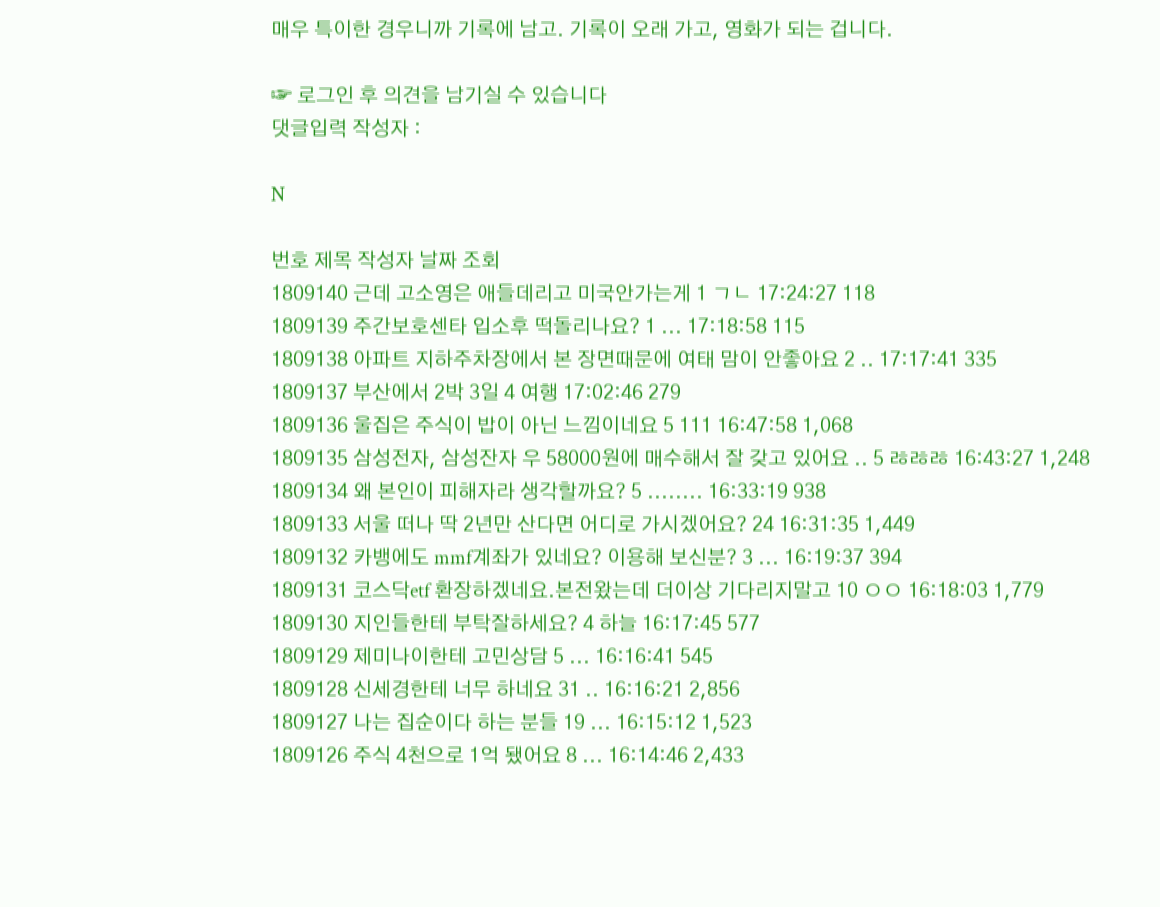매우 특이한 경우니까 기록에 남고. 기록이 오래 가고, 영화가 되는 겁니다.

☞ 로그인 후 의견을 남기실 수 있습니다
댓글입력 작성자 :

N

번호 제목 작성자 날짜 조회
1809140 근데 고소영은 애들데리고 미국안가는게 1 ㄱㄴ 17:24:27 118
1809139 주간보호센타 입소후 떡돌리나요? 1 ... 17:18:58 115
1809138 아파트 지하주차장에서 본 장면때문에 여태 맘이 안좋아요 2 .. 17:17:41 335
1809137 부산에서 2박 3일 4 여행 17:02:46 279
1809136 울집은 주식이 밥이 아닌 느낌이네요 5 111 16:47:58 1,068
1809135 삼성전자, 삼성잔자 우 58000원에 매수해서 잘 갖고 있어요 .. 5 ㅀㅀㅀ 16:43:27 1,248
1809134 왜 본인이 피해자라 생각할까요? 5 ........ 16:33:19 938
1809133 서울 떠나 딱 2년만 산다면 어디로 가시겠어요? 24 16:31:35 1,449
1809132 카뱅에도 mmf계좌가 있네요? 이용해 보신분? 3 ... 16:19:37 394
1809131 코스닥etf 환장하겠네요.본전왔는데 더이상 기다리지말고 10 ㅇㅇ 16:18:03 1,779
1809130 지인들한테 부탁잘하세요? 4 하늘 16:17:45 577
1809129 제미나이한테 고민상담 5 ... 16:16:41 545
1809128 신세경한테 너무 하네요 31 .. 16:16:21 2,856
1809127 나는 집순이다 하는 분들 19 ... 16:15:12 1,523
1809126 주식 4천으로 1억 됐어요 8 ... 16:14:46 2,433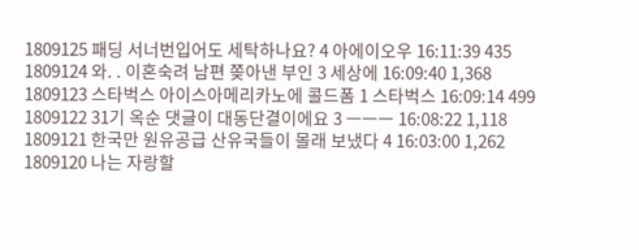1809125 패딩 서너번입어도 세탁하나요? 4 아에이오우 16:11:39 435
1809124 와. . 이혼숙려 남편 쫒아낸 부인 3 세상에 16:09:40 1,368
1809123 스타벅스 아이스아메리카노에 콜드폼 1 스타벅스 16:09:14 499
1809122 31기 옥순 댓글이 대동단결이에요 3 ㅡㅡㅡ 16:08:22 1,118
1809121 한국만 원유공급 산유국들이 몰래 보냈다 4 16:03:00 1,262
1809120 나는 자랑할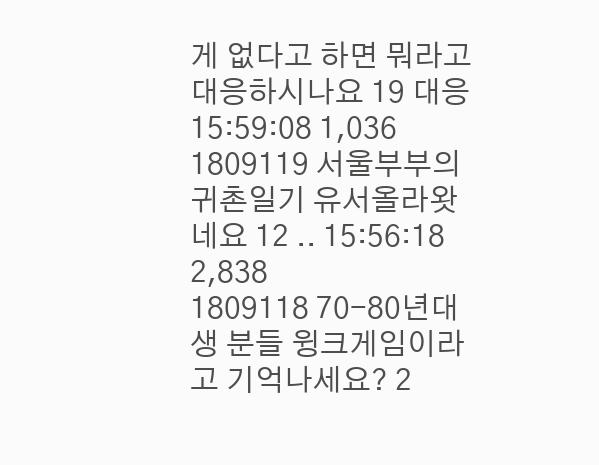게 없다고 하면 뭐라고 대응하시나요 19 대응 15:59:08 1,036
1809119 서울부부의 귀촌일기 유서올라왓네요 12 .. 15:56:18 2,838
1809118 70-80년대생 분들 윙크게임이라고 기억나세요? 2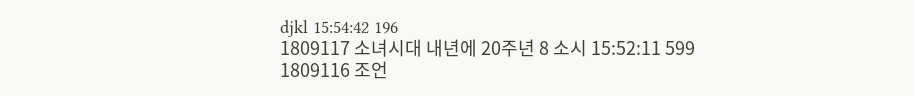djkl 15:54:42 196
1809117 소녀시대 내년에 20주년 8 소시 15:52:11 599
1809116 조언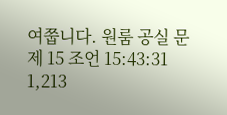여쭙니다. 원룸 공실 문제 15 조언 15:43:31 1,213